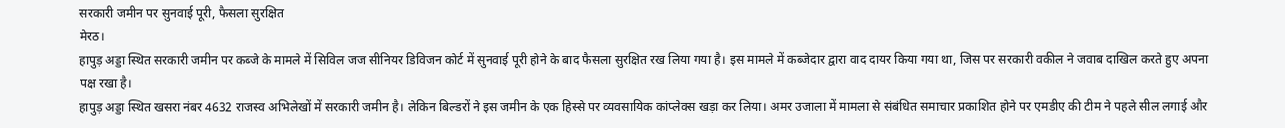सरकारी जमीन पर सुनवाई पूरी, फैसला सुरक्षित
मेरठ।
हापुड़ अड्डा स्थित सरकारी जमीन पर कब्जे के मामले में सिविल जज सीनियर डिविजन कोर्ट में सुनवाई पूरी होने के बाद फैसला सुरक्षित रख लिया गया है। इस मामले में कब्जेदार द्वारा वाद दायर किया गया था, जिस पर सरकारी वकील ने जवाब दाखिल करते हुए अपना पक्ष रखा है।
हापुड़ अड्डा स्थित खसरा नंबर 4632 राजस्व अभिलेखों में सरकारी जमीन है। लेकिन बिल्डरों ने इस जमीन के एक हिस्से पर व्यवसायिक कांप्लेक्स खड़ा कर लिया। अमर उजाला में मामला से संबंधित समाचार प्रकाशित होने पर एमडीए की टीम ने पहले सील लगाई और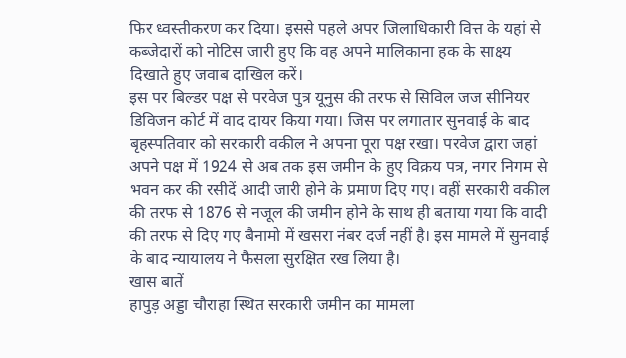फिर ध्वस्तीकरण कर दिया। इससे पहले अपर जिलाधिकारी वित्त के यहां से कब्जेदारों को नोटिस जारी हुए कि वह अपने मालिकाना हक के साक्ष्य दिखाते हुए जवाब दाखिल करें।
इस पर बिल्डर पक्ष से परवेज पुत्र यूनुस की तरफ से सिविल जज सीनियर डिविजन कोर्ट में वाद दायर किया गया। जिस पर लगातार सुनवाई के बाद बृहस्पतिवार को सरकारी वकील ने अपना पूरा पक्ष रखा। परवेज द्वारा जहां अपने पक्ष में 1924 से अब तक इस जमीन के हुए विक्रय पत्र, नगर निगम से भवन कर की रसीदें आदी जारी होने के प्रमाण दिए गए। वहीं सरकारी वकील की तरफ से 1876 से नजूल की जमीन होने के साथ ही बताया गया कि वादी की तरफ से दिए गए बैनामो में खसरा नंबर दर्ज नहीं है। इस मामले में सुनवाई के बाद न्यायालय ने फैसला सुरक्षित रख लिया है।
खास बातें
हापुड़ अड्डा चौराहा स्थित सरकारी जमीन का मामला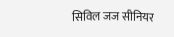सिविल जज सीनियर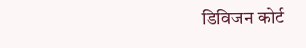डिविजन कोर्ट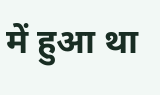में हुआ था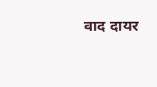वाद दायर